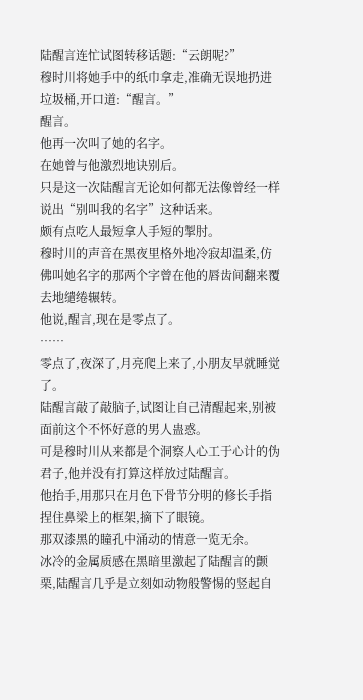陆醒言连忙试图转移话题:“云朗呢?”
穆时川将她手中的纸巾拿走,准确无误地扔进垃圾桶,开口道:“醒言。”
醒言。
他再一次叫了她的名字。
在她曾与他激烈地诀别后。
只是这一次陆醒言无论如何都无法像曾经一样说出“别叫我的名字”这种话来。
颇有点吃人最短拿人手短的掣肘。
穆时川的声音在黑夜里格外地冷寂却温柔,仿佛叫她名字的那两个字曾在他的唇齿间翻来覆去地缱绻辗转。
他说,醒言,现在是零点了。
……
零点了,夜深了,月亮爬上来了,小朋友早就睡觉了。
陆醒言敲了敲脑子,试图让自己清醒起来,别被面前这个不怀好意的男人蛊惑。
可是穆时川从来都是个洞察人心工于心计的伪君子,他并没有打算这样放过陆醒言。
他抬手,用那只在月色下骨节分明的修长手指捏住鼻梁上的框架,摘下了眼镜。
那双漆黑的瞳孔中涌动的情意一览无余。
冰冷的金属质感在黑暗里激起了陆醒言的颤栗,陆醒言几乎是立刻如动物般警惕的竖起自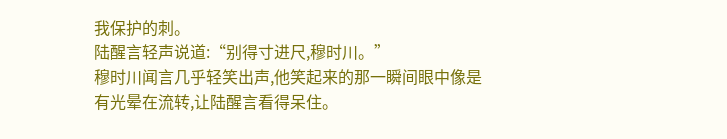我保护的刺。
陆醒言轻声说道:“别得寸进尺,穆时川。”
穆时川闻言几乎轻笑出声,他笑起来的那一瞬间眼中像是有光晕在流转,让陆醒言看得呆住。